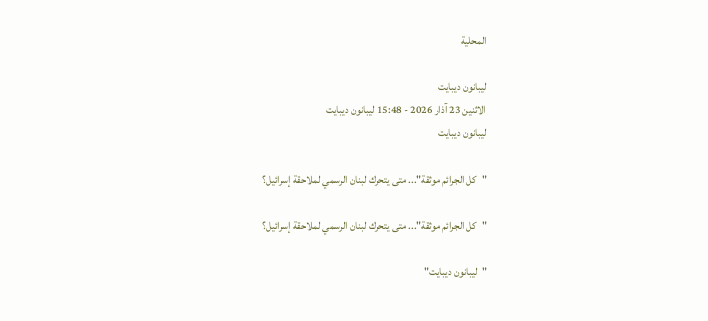المحلية

ليبانون ديبايت
الاثنين 23 آذار 2026 - 15:48 ليبانون ديبايت
ليبانون ديبايت

"كل الجرائم موثقة"... متى يتحرك لبنان الرسمي لملاحقة إسرائيل؟

"كل الجرائم موثقة"... متى يتحرك لبنان الرسمي لملاحقة إسرائيل؟

"ليبانون ديبايت"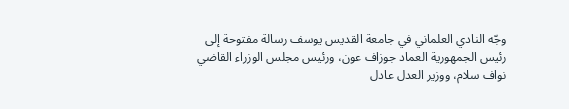وجّه النادي العلماني في جامعة القديس يوسف رسالة مفتوحة إلى رئيس الجمهورية العماد جوزاف عون، ورئيس مجلس الوزراء القاضي نواف سلام، ووزير العدل عادل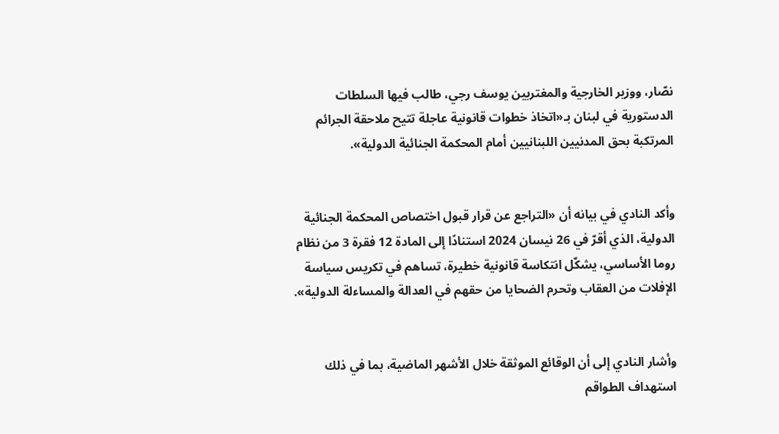نصّار، ووزير الخارجية والمغتربين يوسف رجي، طالب فيها السلطات الدستورية في لبنان بـ«اتخاذ خطوات قانونية عاجلة تتيح ملاحقة الجرائم المرتكبة بحق المدنيين اللبنانيين أمام المحكمة الجنائية الدولية».


وأكد النادي في بيانه أن «التراجع عن قرار قبول اختصاص المحكمة الجنائية الدولية، الذي أقرّ في 26 نيسان 2024 استنادًا إلى المادة 12 فقرة 3 من نظام روما الأساسي، يشكّل انتكاسة قانونية خطيرة، تساهم في تكريس سياسة الإفلات من العقاب وتحرم الضحايا من حقهم في العدالة والمساءلة الدولية».


وأشار النادي إلى أن الوقائع الموثقة خلال الأشهر الماضية، بما في ذلك استهداف الطواقم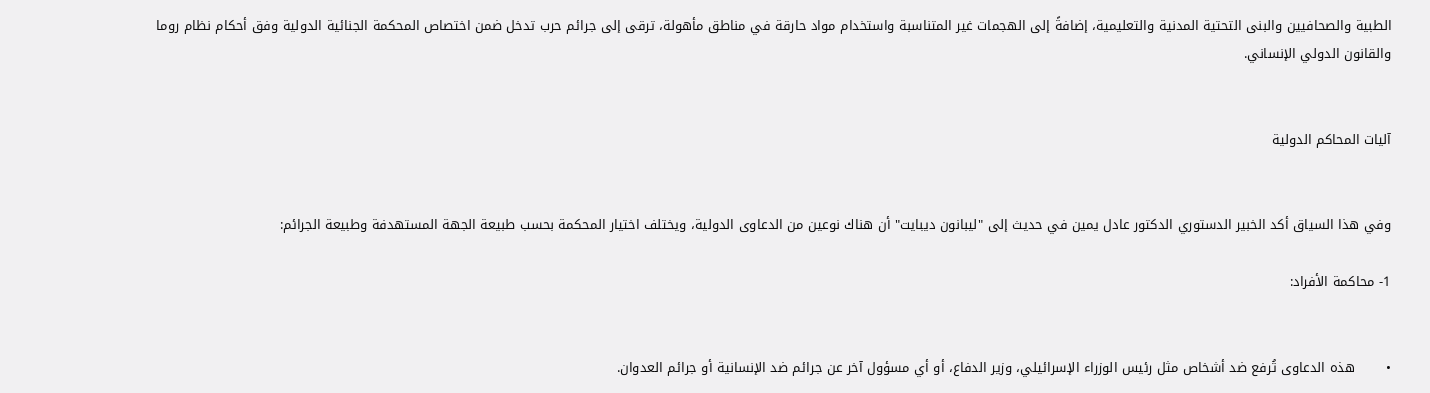الطبية والصحافيين والبنى التحتية المدنية والتعليمية، إضافةً إلى الهجمات غير المتناسبة واستخدام مواد حارقة في مناطق مأهولة، ترقى إلى جرائم حرب تدخل ضمن اختصاص المحكمة الجنائية الدولية وفق أحكام نظام روما والقانون الدولي الإنساني.


آليات المحاكم الدولية


وفي هذا السياق أكد الخبير الدستوري الدكتور عادل يمين في حديث إلى "ليبانون ديبايت" أن هناك نوعين من الدعاوى الدولية، ويختلف اختيار المحكمة بحسب طبيعة الجهة المستهدفة وطبيعة الجرائم:

1- محاكمة الأفراد:


•       هذه الدعاوى تُرفع ضد أشخاص مثل رئيس الوزراء الإسرائيلي، وزير الدفاع، أو أي مسؤول آخر عن جرائم ضد الإنسانية أو جرائم العدوان.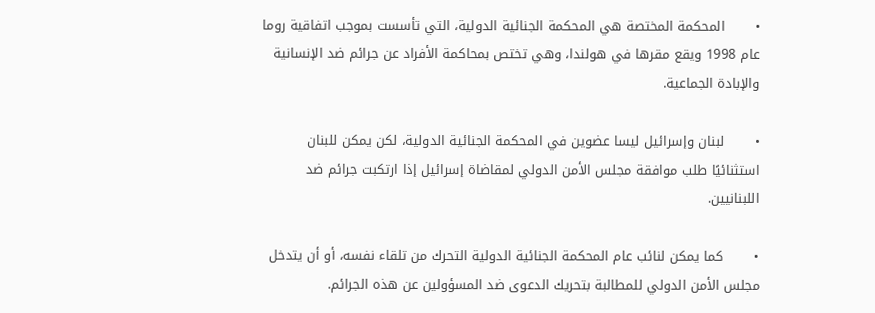•       المحكمة المختصة هي المحكمة الجنائية الدولية، التي تأسست بموجب اتفاقية روما عام 1998 ويقع مقرها في هولندا، وهي تختص بمحاكمة الأفراد عن جرائم ضد الإنسانية والإبادة الجماعية.

•       لبنان وإسرائيل ليسا عضوين في المحكمة الجنائية الدولية، لكن يمكن للبنان استثنائيًا طلب موافقة مجلس الأمن الدولي لمقاضاة إسرائيل إذا ارتكبت جرائم ضد اللبنانيين.

•       كما يمكن لنائب عام المحكمة الجنائية الدولية التحرك من تلقاء نفسه، أو أن يتدخل مجلس الأمن الدولي للمطالبة بتحريك الدعوى ضد المسؤولين عن هذه الجرائم.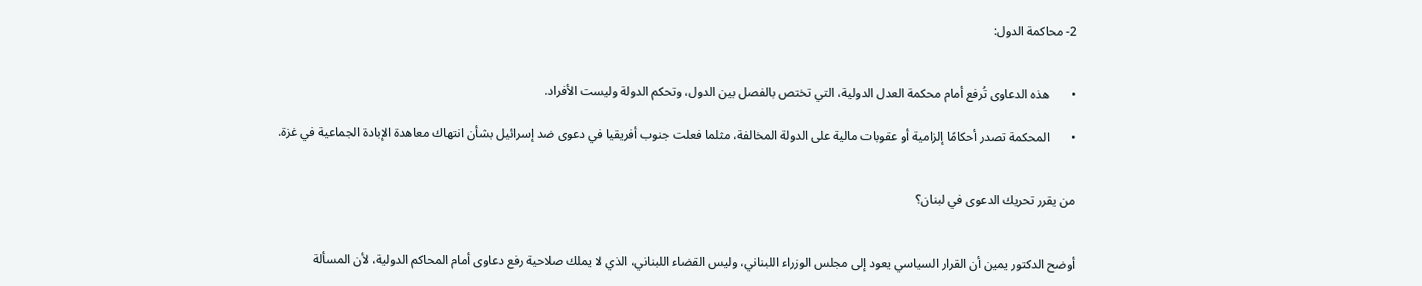2- محاكمة الدول:


•       هذه الدعاوى تُرفع أمام محكمة العدل الدولية، التي تختص بالفصل بين الدول، وتحكم الدولة وليست الأفراد.

•       المحكمة تصدر أحكامًا إلزامية أو عقوبات مالية على الدولة المخالفة، مثلما فعلت جنوب أفريقيا في دعوى ضد إسرائيل بشأن انتهاك معاهدة الإبادة الجماعية في غزة.


من يقرر تحريك الدعوى في لبنان؟


أوضح الدكتور يمين أن القرار السياسي يعود إلى مجلس الوزراء اللبناني، وليس القضاء اللبناني، الذي لا يملك صلاحية رفع دعاوى أمام المحاكم الدولية، لأن المسألة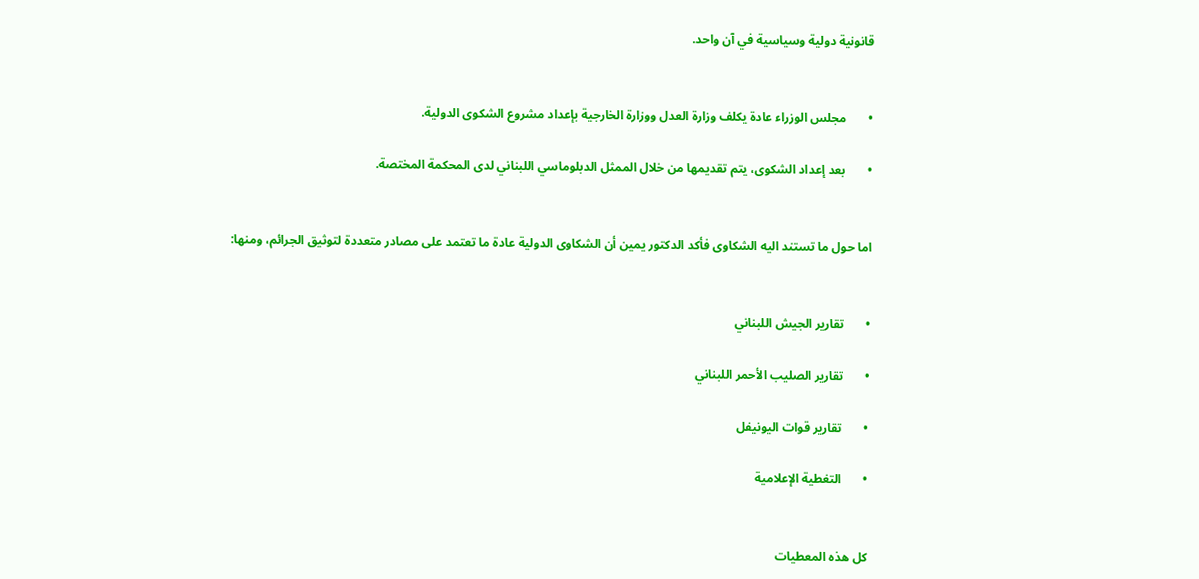قانونية دولية وسياسية في آن واحد.


•       مجلس الوزراء عادة يكلف وزارة العدل ووزارة الخارجية بإعداد مشروع الشكوى الدولية.

•       بعد إعداد الشكوى، يتم تقديمها من خلال الممثل الدبلوماسي اللبناني لدى المحكمة المختصة.


اما حول ما تستند اليه الشكاوى فأكد الدكتور يمين أن الشكاوى الدولية عادة ما تعتمد على مصادر متعددة لتوثيق الجرائم، ومنها:


•       تقارير الجيش اللبناني

•       تقارير الصليب الأحمر اللبناني

•       تقارير قوات اليونيفل

•       التغطية الإعلامية


كل هذه المعطيات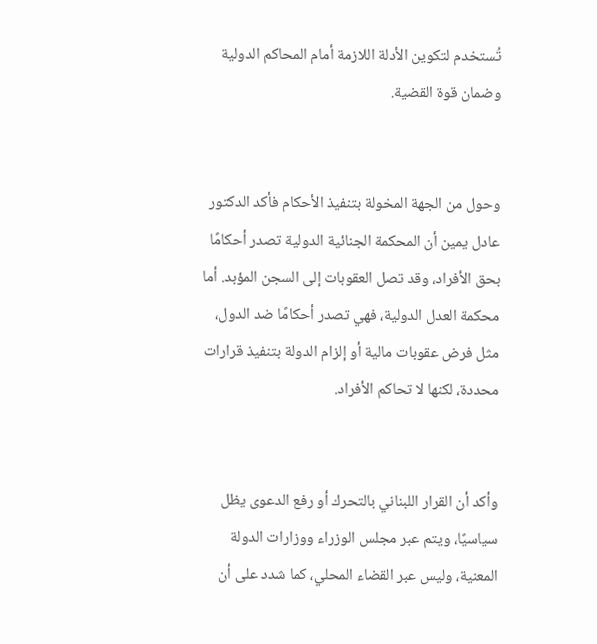تُستخدم لتكوين الأدلة اللازمة أمام المحاكم الدولية وضمان قوة القضية.


وحول من الجهة المخولة بتنفيذ الأحكام فأكد الدكتور عادل يمين أن المحكمة الجنائية الدولية تصدر أحكامًا بحق الأفراد، وقد تصل العقوبات إلى السجن المؤبد. أما محكمة العدل الدولية، فهي تصدر أحكامًا ضد الدول، مثل فرض عقوبات مالية أو إلزام الدولة بتنفيذ قرارات محددة، لكنها لا تحاكم الأفراد.


وأكد أن القرار اللبناني بالتحرك أو رفع الدعوى يظل سياسيًا، ويتم عبر مجلس الوزراء ووزارات الدولة المعنية، وليس عبر القضاء المحلي، كما شدد على أن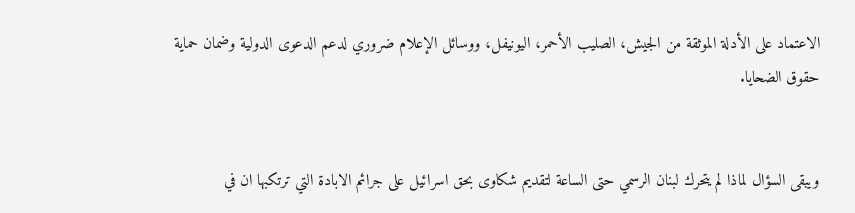الاعتماد على الأدلة الموثقة من الجيش، الصليب الأحمر، اليونيفل، ووسائل الإعلام ضروري لدعم الدعوى الدولية وضمان حماية حقوق الضحايا.


ويبقى السؤال لماذا لم يتحرك لبنان الرسمي حتى الساعة لتقديم شكاوى بحق اسرائيل على جرائم الابادة التي ترتكبها ان في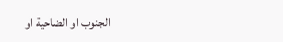الجنوب او الضاحية او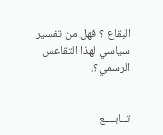البقاع ؟ فهل من تفسير سياسي لهذا التقاعس الرسمي؟.


تــابــــع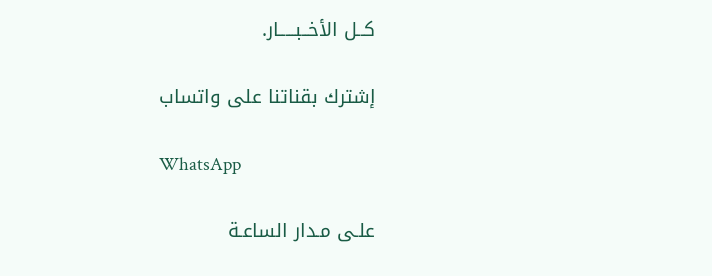كــل الأخــبـــــار.

إشترك بقناتنا على واتساب

WhatsApp

علـى مـدار الساعـة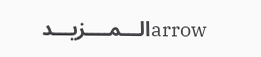arrowالـــمــــزيـــد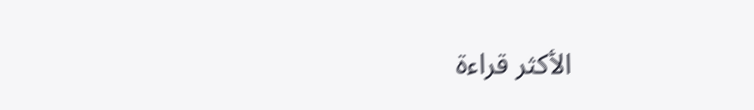الأكثر قراءة